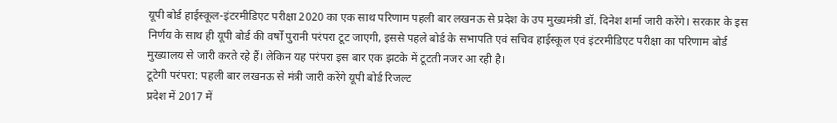यूपी बोर्ड हाईस्कूल-इंटरमीडिएट परीक्षा 2020 का एक साथ परिणाम पहली बार लखनऊ से प्रदेश के उप मुख्यमंत्री डॉ. दिनेश शर्मा जारी करेंगे। सरकार के इस निर्णय के साथ ही यूपी बोर्ड की वर्षों पुरानी परंपरा टूट जाएगी, इससे पहले बोर्ड के सभापति एवं सचिव हाईस्कूल एवं इंटरमीडिएट परीक्षा का परिणाम बोर्ड मुख्यालय से जारी करते रहे हैं। लेकिन यह परंपरा इस बार एक झटके में टूटती नजर आ रही है।
टूटेगी परंपरा: पहली बार लखनऊ से मंत्री जारी करेंगे यूपी बोर्ड रिजल्ट
प्रदेश में 2017 में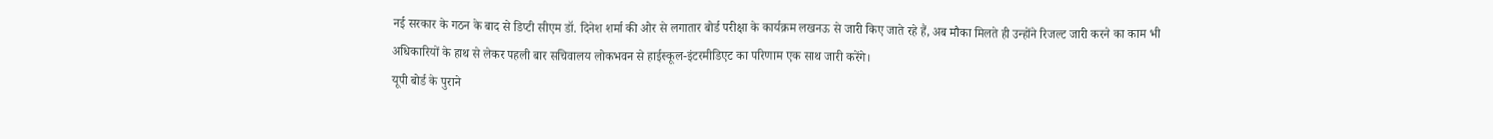नई सरकार के गठन के बाद से डिप्टी सीएम डॉ. दिनेश शर्मा की ओर से लगातार बोर्ड परीक्षा के कार्यक्रम लखनऊ से जारी किए जाते रहे हैं, अब मौका मिलते ही उन्होंने रिजल्ट जारी करने का काम भी अधिकारियों के हाथ से लेकर पहली बार सचिवालय लोकभवन से हाईस्कूल-इंटरमीडिएट का परिणाम एक साथ जारी करेंगे।
यूपी बोर्ड के पुराने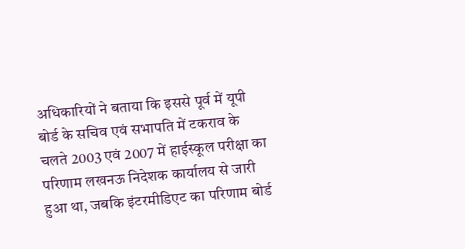अधिकारियों ने बताया कि इससे पूर्व में यूपी बोर्ड के सचिव एवं सभापति में टकराव के चलते 2003 एवं 2007 में हाईस्कूल परीक्षा का परिणाम लखनऊ निदेशक कार्यालय से जारी हुआ था, जबकि इंटरमीडिएट का परिणाम बोर्ड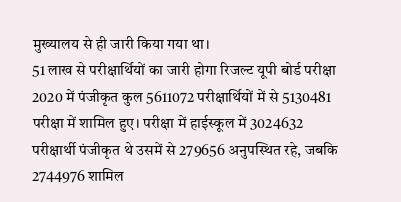मुख्यालय से ही जारी किया गया था।
51 लाख से परीक्षार्थियों का जारी होगा रिजल्ट यूपी बोर्ड परीक्षा 2020 में पंजीकृत कुल 5611072 परीक्षार्थियों में से 5130481 परीक्षा में शामिल हुए। परीक्षा में हाईस्कूल में 3024632 परीक्षार्थी पंजीकृत थे उसमें से 279656 अनुपस्थित रहे, जबकि 2744976 शामिल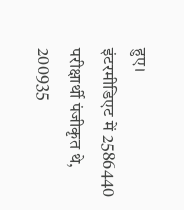हुए।
इंटरमीडिएट में 2586440 परीक्षार्थी पंजीकृत थे, 200935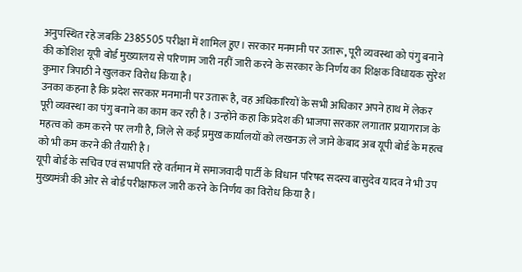अनुपस्थित रहे जबकि 2385505 परीक्षा में शामिल हुए। सरकार मनमानी पर उतारू, पूरी व्यवस्था को पंगु बनाने की कोशिश यूपी बोर्ड मुख्यालय से परिणाम जारी नहीं जारी करने के सरकार के निर्णय का शिक्षक विधायक सुरेश कुमार त्रिपाठी ने खुलकर विरोध किया है।
उनका कहना है कि प्रदेश सरकार मनमानी पर उतारू है, वह अधिकारियों के सभी अधिकार अपने हाथ में लेकर पूरी व्यवस्था का पंगु बनाने का काम कर रही है। उन्होंने कहा कि प्रदेश की भाजपा सरकार लगातार प्रयागराज के महत्व को कम करने पर लगी है, जिले से कई प्रमुख कार्यालयों को लखनऊ ले जाने केबाद अब यूपी बोर्ड के महत्व को भी कम करने की तैयारी है।
यूपी बोर्ड के सचिव एवं सभापति रहे वर्तमान में समाजवादी पार्टी के विधान परिषद सदस्य बासुदेव यादव ने भी उप मुख्यमंत्री की ओर से बोर्ड परीक्षाफल जारी करने के निर्णय का विरोध किया है।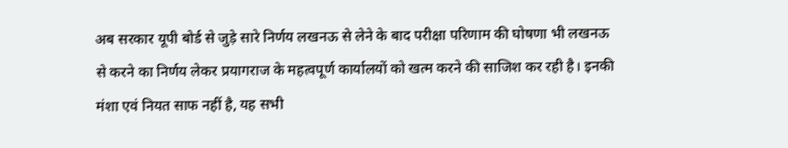अब सरकार यूपी बोर्ड से जुड़े सारे निर्णय लखनऊ से लेने के बाद परीक्षा परिणाम की घोषणा भी लखनऊ से करने का निर्णय लेकर प्रयागराज के महत्वपूर्ण कार्यालयों को खत्म करने की साजिश कर रही है। इनकी मंशा एवं नियत साफ नहीं है, यह सभी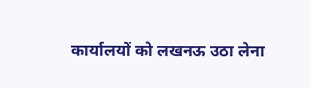कार्यालयों को लखनऊ उठा लेना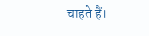चाहते हैं।